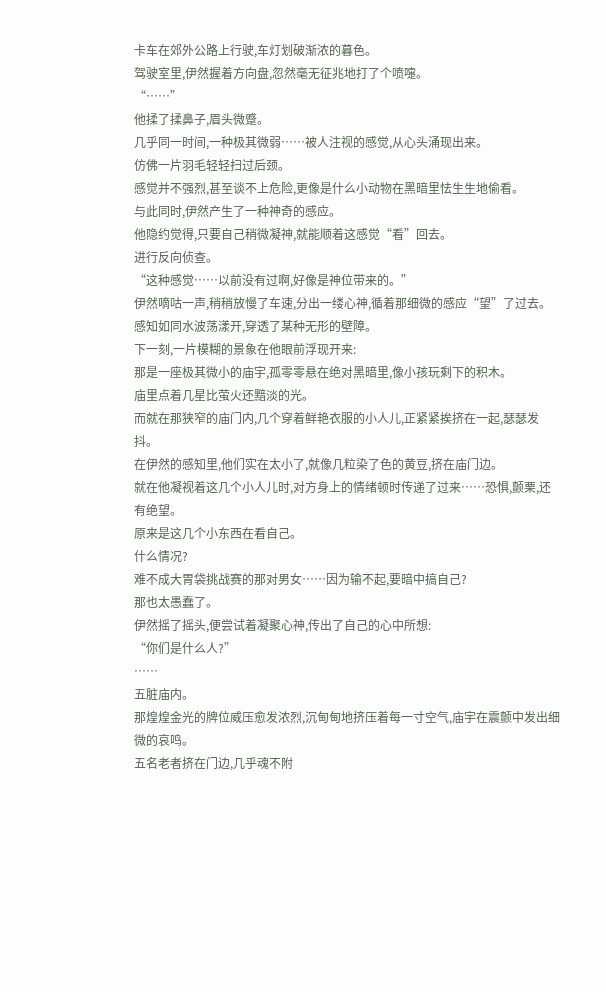卡车在郊外公路上行驶,车灯划破渐浓的暮色。
驾驶室里,伊然握着方向盘,忽然毫无征兆地打了个喷嚏。
“……”
他揉了揉鼻子,眉头微蹙。
几乎同一时间,一种极其微弱……被人注视的感觉,从心头涌现出来。
仿佛一片羽毛轻轻扫过后颈。
感觉并不强烈,甚至谈不上危险,更像是什么小动物在黑暗里怯生生地偷看。
与此同时,伊然产生了一种神奇的感应。
他隐约觉得,只要自己稍微凝神,就能顺着这感觉“看”回去。
进行反向侦查。
“这种感觉……以前没有过啊,好像是神位带来的。”
伊然嘀咕一声,稍稍放慢了车速,分出一缕心神,循着那细微的感应“望”了过去。
感知如同水波荡漾开,穿透了某种无形的壁障。
下一刻,一片模糊的景象在他眼前浮现开来:
那是一座极其微小的庙宇,孤零零悬在绝对黑暗里,像小孩玩剩下的积木。
庙里点着几星比萤火还黯淡的光。
而就在那狭窄的庙门内,几个穿着鲜艳衣服的小人儿,正紧紧挨挤在一起,瑟瑟发抖。
在伊然的感知里,他们实在太小了,就像几粒染了色的黄豆,挤在庙门边。
就在他凝视着这几个小人儿时,对方身上的情绪顿时传递了过来……恐惧,颤栗,还有绝望。
原来是这几个小东西在看自己。
什么情况?
难不成大胃袋挑战赛的那对男女……因为输不起,要暗中搞自己?
那也太愚蠢了。
伊然摇了摇头,便尝试着凝聚心神,传出了自己的心中所想:
“你们是什么人?”
……
五脏庙内。
那煌煌金光的牌位威压愈发浓烈,沉甸甸地挤压着每一寸空气,庙宇在震颤中发出细微的哀鸣。
五名老者挤在门边,几乎魂不附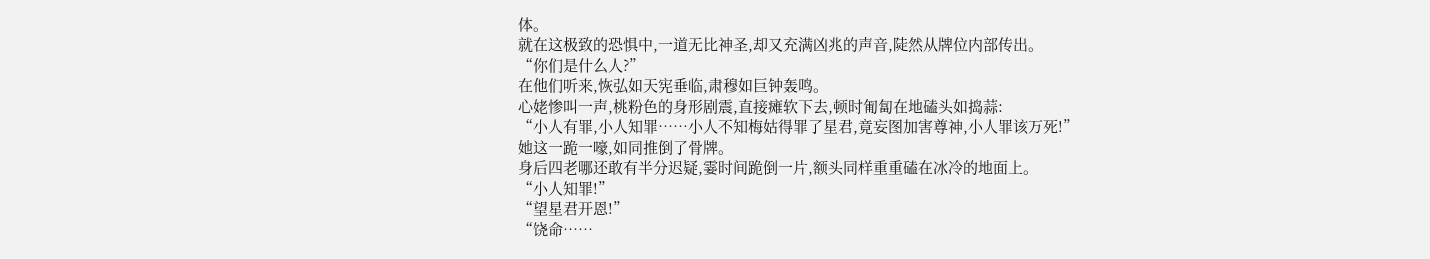体。
就在这极致的恐惧中,一道无比神圣,却又充满凶兆的声音,陡然从牌位内部传出。
“你们是什么人?”
在他们听来,恢弘如天宪垂临,肃穆如巨钟轰鸣。
心姥惨叫一声,桃粉色的身形剧震,直接瘫软下去,顿时匍匐在地磕头如捣蒜:
“小人有罪,小人知罪……小人不知梅姑得罪了星君,竟妄图加害尊神,小人罪该万死!”
她这一跪一嚎,如同推倒了骨牌。
身后四老哪还敢有半分迟疑,霎时间跪倒一片,额头同样重重磕在冰冷的地面上。
“小人知罪!”
“望星君开恩!”
“饶命……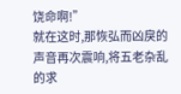饶命啊!”
就在这时,那恢弘而凶戾的声音再次震响,将五老杂乱的求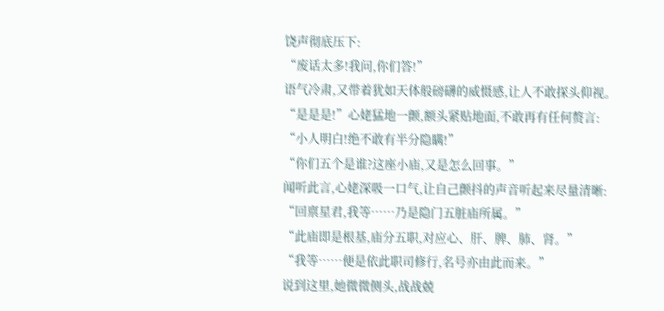饶声彻底压下:
“废话太多!我问,你们答!”
语气冷肃,又带着犹如天体般磅礴的威慑感,让人不敢探头仰视。
“是是是!”心姥猛地一颤,额头紧贴地面,不敢再有任何赘言:
“小人明白!绝不敢有半分隐瞒!”
“你们五个是谁?这座小庙,又是怎么回事。”
闻听此言,心姥深吸一口气,让自己颤抖的声音听起来尽量清晰:
“回禀星君,我等……乃是隐门五脏庙所属。”
“此庙即是根基,庙分五职,对应心、肝、脾、肺、肾。”
“我等……便是依此职司修行,名号亦由此而来。”
说到这里,她微微侧头,战战兢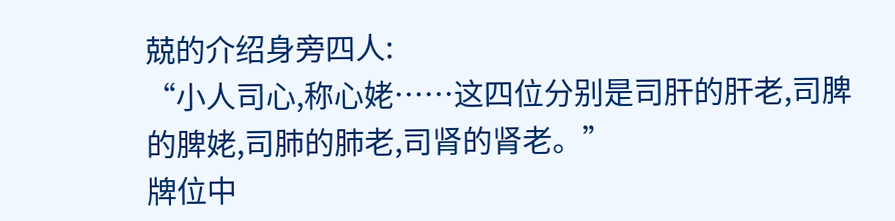兢的介绍身旁四人:
“小人司心,称心姥……这四位分别是司肝的肝老,司脾的脾姥,司肺的肺老,司肾的肾老。”
牌位中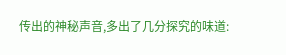传出的神秘声音,多出了几分探究的味道: